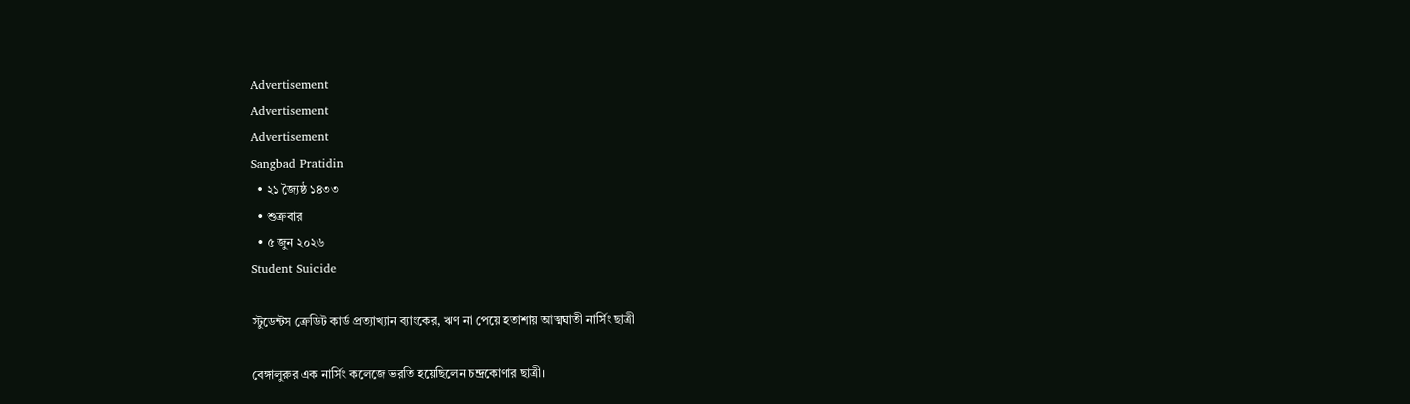Advertisement
Advertisement
Advertisement
Sangbad Pratidin
  • ২১ জ্যৈষ্ঠ ১৪৩৩
  • শুক্রবার
  • ৫ জুন ২০২৬
Student Suicide

স্টুডেন্টস ক্রেডিট কার্ড প্রত্যাখ্যান ব্যাংকের, ঋণ না পেয়ে হতাশায় আত্মঘাতী নার্সিং ছাত্রী

বেঙ্গালুরুর এক নার্সিং কলেজে ভরতি হয়েছিলেন চন্দ্রকোণার ছাত্রী।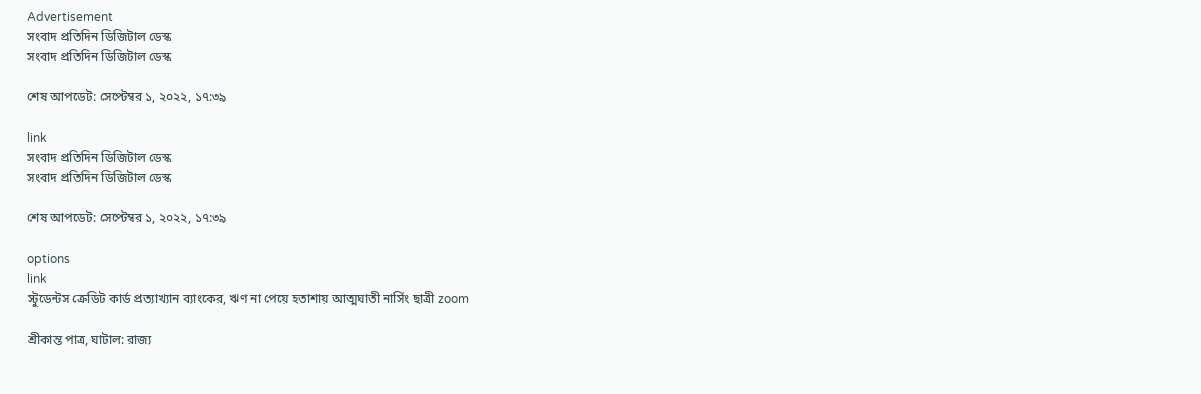Advertisement
সংবাদ প্রতিদিন ডিজিটাল ডেস্ক
সংবাদ প্রতিদিন ডিজিটাল ডেস্ক

শেষ আপডেট: সেপ্টেম্বর ১, ২০২২, ১৭:৩৯

link
সংবাদ প্রতিদিন ডিজিটাল ডেস্ক
সংবাদ প্রতিদিন ডিজিটাল ডেস্ক

শেষ আপডেট: সেপ্টেম্বর ১, ২০২২, ১৭:৩৯

options
link
স্টুডেন্টস ক্রেডিট কার্ড প্রত্যাখ্যান ব্যাংকের, ঋণ না পেয়ে হতাশায় আত্মঘাতী নার্সিং ছাত্রী zoom

শ্রীকান্ত পাত্র, ঘাটাল: রাজ্য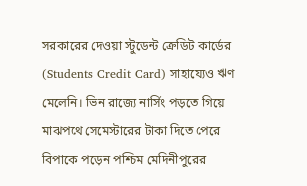সরকারের দেওয়া স্টুডেন্ট ক্রেডিট কার্ডের (Students Credit Card) সাহায্যেও ঋণ মেলেনি। ভিন রাজ্যে নার্সিং পড়তে গিয়ে মাঝপথে সেমেস্টারের টাকা দিতে পেরে বিপাকে পড়েন পশ্চিম মেদিনীপুরের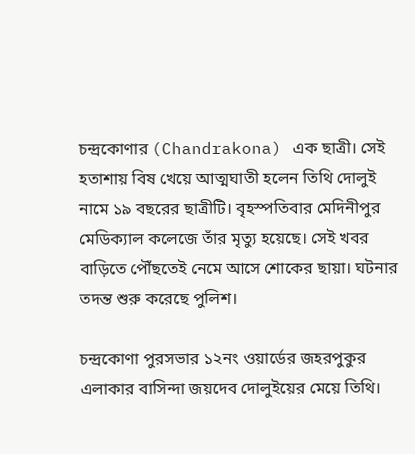চন্দ্রকোণার (Chandrakona) এক ছাত্রী। সেই হতাশায় বিষ খেয়ে আত্মঘাতী হলেন তিথি দোলুই নামে ১৯ বছরের ছাত্রীটি। বৃহস্পতিবার মেদিনীপুর মেডিক্যাল কলেজে তাঁর মৃত্যু হয়েছে। সেই খবর বাড়িতে পৌঁছতেই নেমে আসে শোকের ছায়া। ঘটনার তদন্ত শুরু করেছে পুলিশ।

চন্দ্রকোণা পুরসভার ১২নং ওয়ার্ডের জহরপুকুর এলাকার বাসিন্দা জয়দেব দোলুইয়ের মেয়ে তিথি।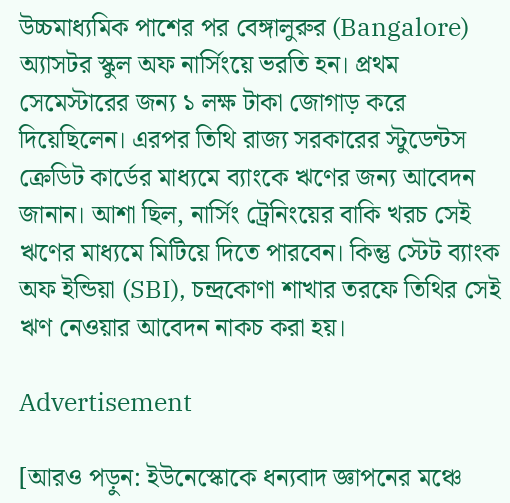উচ্চমাধ্যমিক পাশের পর বেঙ্গালুরুর (Bangalore) অ্যাসটর স্কুল অফ নার্সিংয়ে ভরতি হন। প্রথম সেমেস্টারের জন্য ১ লক্ষ টাকা জোগাড় করে দিয়েছিলেন। এরপর তিথি রাজ্য সরকারের স্টুডেন্টস ক্রেডিট কার্ডের মাধ্যমে ব্যাংকে ঋণের জন্য আবেদন জানান। আশা ছিল, নার্সিং ট্রেনিংয়ের বাকি খরচ সেই ঋণের মাধ্যমে মিটিয়ে দিতে পারবেন। কিন্তু স্টেট ব্যাংক অফ ইন্ডিয়া (SBI), চন্দ্রকোণা শাখার তরফে তিথির সেই ঋণ নেওয়ার আবেদন নাকচ করা হয়।

Advertisement

[আরও পড়ুন: ইউনেস্কোকে ধন্যবাদ জ্ঞাপনের মঞ্চে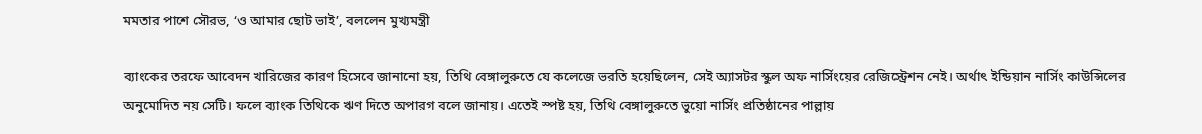মমতার পাশে সৌরভ, ‘ও আমার ছোট ভাই’, বললেন মুখ্যমন্ত্রী

ব্যাংকের তরফে আবেদন খারিজের কারণ হিসেবে জানানো হয়, তিথি বেঙ্গালুরুতে যে কলেজে ভরতি হয়েছিলেন, সেই অ্যাসটর স্কুল অফ নার্সিংয়ের রেজিস্ট্রেশন নেই। অর্থাৎ ইন্ডিয়ান নার্সিং কাউন্সিলের অনুমোদিত নয় সেটি। ফলে ব্যাংক তিথিকে ঋণ দিতে অপারগ বলে জানায়। এতেই স্পষ্ট হয়, তিথি বেঙ্গালুরুতে ভুয়ো নার্সিং প্রতিষ্ঠানের পাল্লায়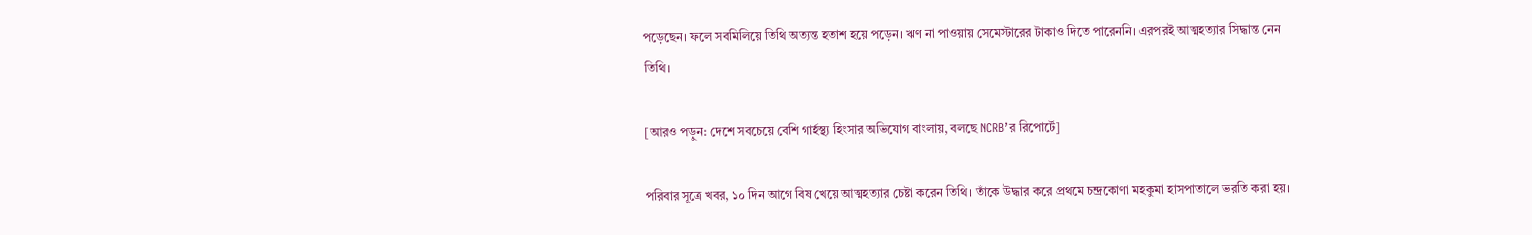পড়েছেন। ফলে সবমিলিয়ে তিথি অত্যন্ত হতাশ হয়ে পড়েন। ঋণ না পাওয়ায় সেমেস্টারের টাকাও দিতে পারেননি। এরপরই আত্মহত্যার সিদ্ধান্ত নেন তিথি।

[আরও পড়ুন: দেশে সবচেয়ে বেশি গার্হস্থ্য হিংসার অভিযোগ বাংলায়, বলছে NCRB’র রিপোর্টে]

পরিবার সূত্রে খবর, ১০ দিন আগে বিষ খেয়ে আত্মহত্যার চেষ্টা করেন তিথি। তাঁকে উদ্ধার করে প্রথমে চন্দ্রকোণা মহকুমা হাসপাতালে ভরতি করা হয়।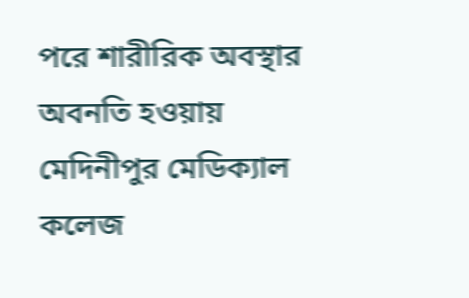পরে শারীরিক অবস্থার অবনতি হওয়ায় মেদিনীপুর মেডিক্যাল কলেজ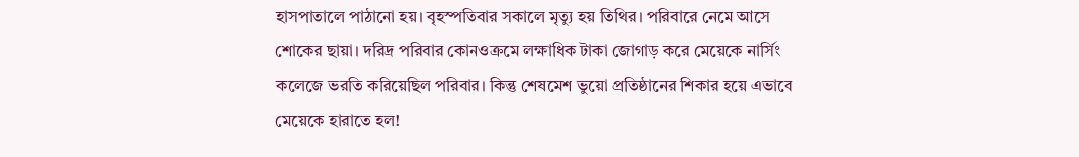হাসপাতালে পাঠানো হয়। বৃহস্পতিবার সকালে মৃত্যু হয় তিথির। পরিবারে নেমে আসে শোকের ছায়া। দরিদ্র পরিবার কোনওক্রমে লক্ষাধিক টাকা জোগাড় করে মেয়েকে নার্সিং কলেজে ভরতি করিয়েছিল পরিবার। কিন্তু শেষমেশ ভুয়ো প্রতিষ্ঠানের শিকার হয়ে এভাবে মেয়েকে হারাতে হল!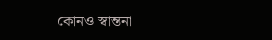কোনও স্বান্তনা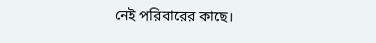নেই পরিবারের কাছে।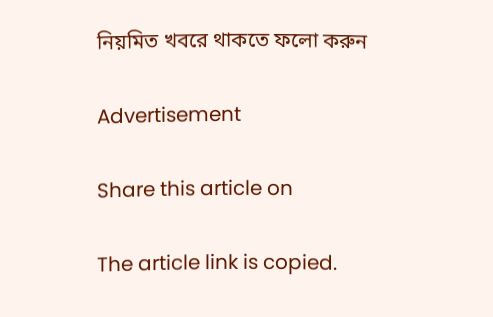নিয়মিত খবরে থাকতে ফলো করুন

Advertisement

Share this article on

The article link is copied.